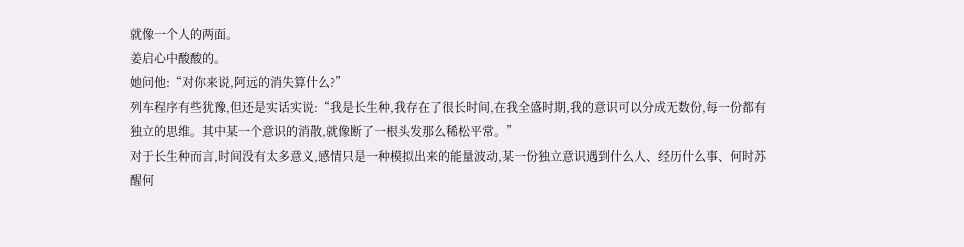就像一个人的两面。
姜启心中酸酸的。
她问他:“对你来说,阿远的消失算什么?”
列车程序有些犹豫,但还是实话实说:“我是长生种,我存在了很长时间,在我全盛时期,我的意识可以分成无数份,每一份都有独立的思维。其中某一个意识的消散,就像断了一根头发那么稀松平常。”
对于长生种而言,时间没有太多意义,感情只是一种模拟出来的能量波动,某一份独立意识遇到什么人、经历什么事、何时苏醒何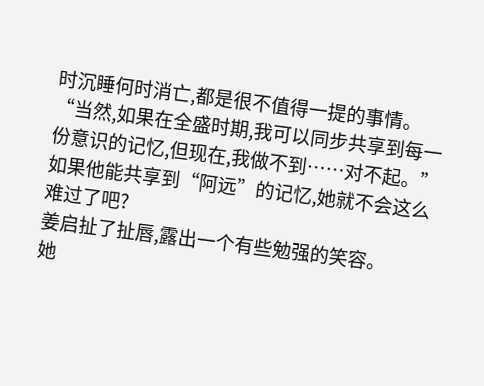时沉睡何时消亡,都是很不值得一提的事情。
“当然,如果在全盛时期,我可以同步共享到每一份意识的记忆,但现在,我做不到……对不起。”
如果他能共享到“阿远”的记忆,她就不会这么难过了吧?
姜启扯了扯唇,露出一个有些勉强的笑容。
她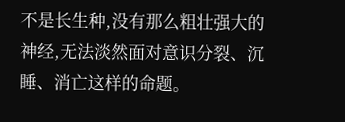不是长生种,没有那么粗壮强大的神经,无法淡然面对意识分裂、沉睡、消亡这样的命题。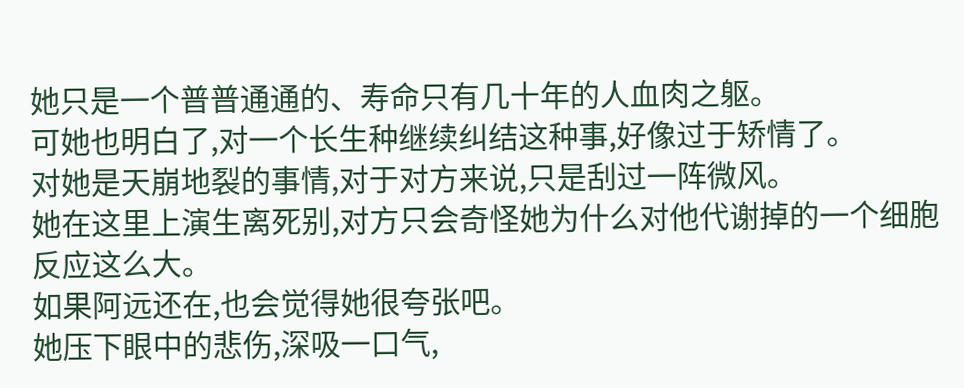她只是一个普普通通的、寿命只有几十年的人血肉之躯。
可她也明白了,对一个长生种继续纠结这种事,好像过于矫情了。
对她是天崩地裂的事情,对于对方来说,只是刮过一阵微风。
她在这里上演生离死别,对方只会奇怪她为什么对他代谢掉的一个细胞反应这么大。
如果阿远还在,也会觉得她很夸张吧。
她压下眼中的悲伤,深吸一口气,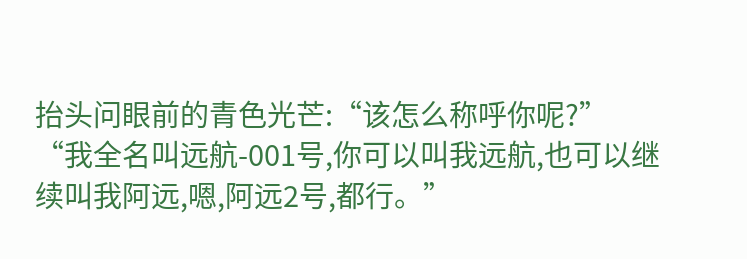抬头问眼前的青色光芒:“该怎么称呼你呢?”
“我全名叫远航-001号,你可以叫我远航,也可以继续叫我阿远,嗯,阿远2号,都行。”